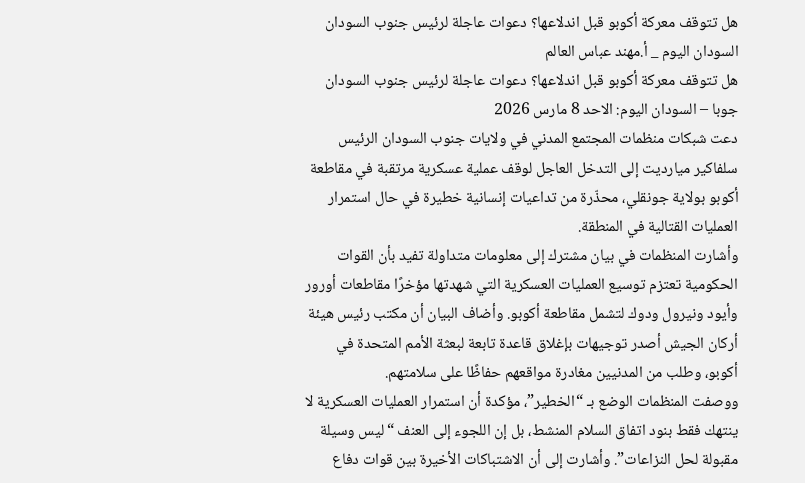هل تتوقف معركة أكوبو قبل اندلاعها؟ دعوات عاجلة لرئيس جنوب السودان
السودان اليوم _ أ.مهند عباس العالم
هل تتوقف معركة أكوبو قبل اندلاعها؟ دعوات عاجلة لرئيس جنوب السودان
جوبا – السودان اليوم: الاحد 8 مارس 2026
دعت شبكات منظمات المجتمع المدني في ولايات جنوب السودان الرئيس سلفاكير ميارديت إلى التدخل العاجل لوقف عملية عسكرية مرتقبة في مقاطعة أكوبو بولاية جونقلي، محذّرة من تداعيات إنسانية خطيرة في حال استمرار العمليات القتالية في المنطقة.
وأشارت المنظمات في بيان مشترك إلى معلومات متداولة تفيد بأن القوات الحكومية تعتزم توسيع العمليات العسكرية التي شهدتها مؤخرًا مقاطعات أورور وأيود ونيرول ودوك لتشمل مقاطعة أكوبو. وأضاف البيان أن مكتب رئيس هيئة أركان الجيش أصدر توجيهات بإغلاق قاعدة تابعة لبعثة الأمم المتحدة في أكوبو، وطلب من المدنيين مغادرة مواقعهم حفاظًا على سلامتهم.
ووصفت المنظمات الوضع بـ “الخطير”، مؤكدة أن استمرار العمليات العسكرية لا ينتهك فقط بنود اتفاق السلام المنشط، بل إن اللجوء إلى العنف “ليس وسيلة مقبولة لحل النزاعات”. وأشارت إلى أن الاشتباكات الأخيرة بين قوات دفاع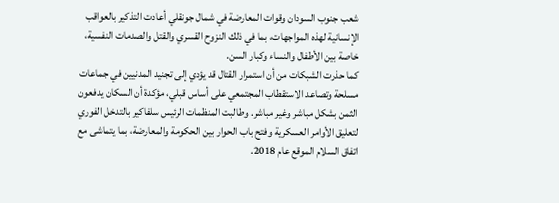شعب جنوب السودان وقوات المعارضة في شمال جونقلي أعادت التذكير بالعواقب الإنسانية لهذه المواجهات، بما في ذلك النزوح القسري والقتل والصدمات النفسية، خاصة بين الأطفال والنساء وكبار السن.
كما حذرت الشبكات من أن استمرار القتال قد يؤدي إلى تجنيد المدنيين في جماعات مسلحة وتصاعد الاستقطاب المجتمعي على أساس قبلي، مؤكدة أن السكان يدفعون الثمن بشكل مباشر وغير مباشر. وطالبت المنظمات الرئيس سلفاكير بالتدخل الفوري لتعليق الأوامر العسكرية وفتح باب الحوار بين الحكومة والمعارضة، بما يتماشى مع اتفاق السلام الموقع عام 2018.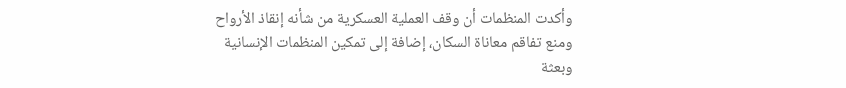وأكدت المنظمات أن وقف العملية العسكرية من شأنه إنقاذ الأرواح ومنع تفاقم معاناة السكان، إضافة إلى تمكين المنظمات الإنسانية وبعثة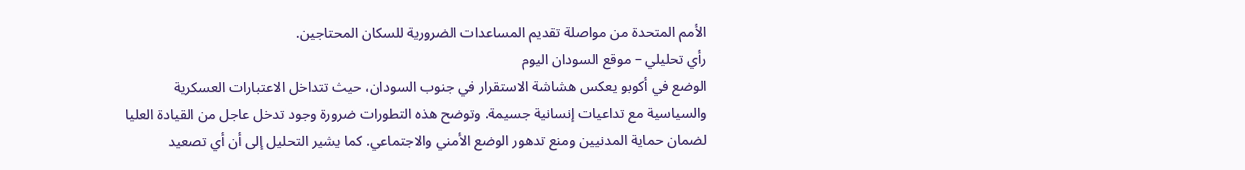الأمم المتحدة من مواصلة تقديم المساعدات الضرورية للسكان المحتاجين.
رأي تحليلي – موقع السودان اليوم
الوضع في أكوبو يعكس هشاشة الاستقرار في جنوب السودان، حيث تتداخل الاعتبارات العسكرية والسياسية مع تداعيات إنسانية جسيمة. وتوضح هذه التطورات ضرورة وجود تدخل عاجل من القيادة العليا لضمان حماية المدنيين ومنع تدهور الوضع الأمني والاجتماعي. كما يشير التحليل إلى أن أي تصعيد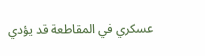عسكري في المقاطعة قد يؤدي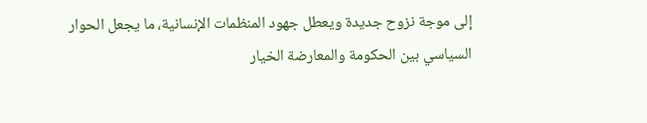إلى موجة نزوح جديدة ويعطل جهود المنظمات الإنسانية، ما يجعل الحوار السياسي بين الحكومة والمعارضة الخيار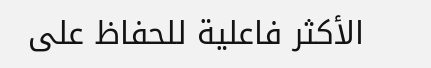الأكثر فاعلية للحفاظ على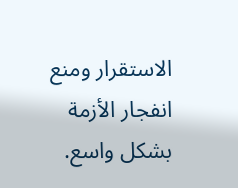الاستقرار ومنع انفجار الأزمة بشكل واسع.